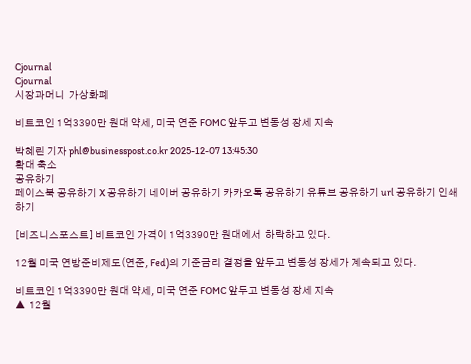Cjournal
Cjournal
시장과머니  가상화폐

비트코인 1억3390만 원대 약세, 미국 연준 FOMC 앞두고 변동성 장세 지속

박혜린 기자 phl@businesspost.co.kr 2025-12-07 13:45:30
확대 축소
공유하기
페이스북 공유하기 X 공유하기 네이버 공유하기 카카오톡 공유하기 유튜브 공유하기 url 공유하기 인쇄하기

[비즈니스포스트] 비트코인 가격이 1억3390만 원대에서  하락하고 있다.

12월 미국 연방준비제도(연준, Fed)의 기준금리 결정을 앞두고 변동성 장세가 계속되고 있다.

비트코인 1억3390만 원대 약세, 미국 연준 FOMC 앞두고 변동성 장세 지속
▲  12월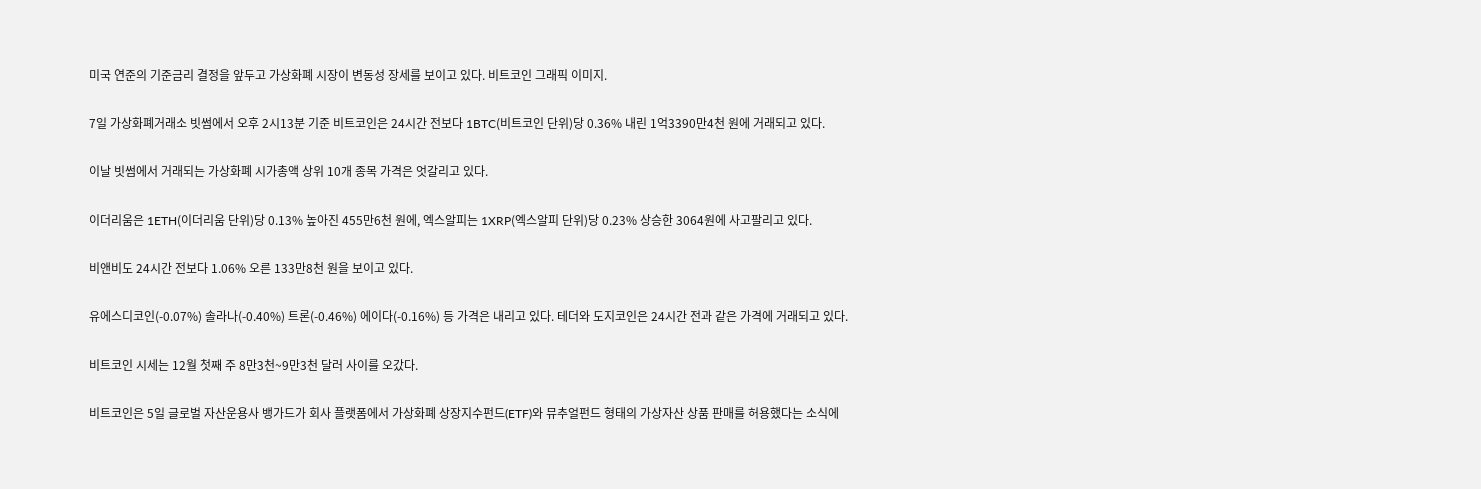미국 연준의 기준금리 결정을 앞두고 가상화폐 시장이 변동성 장세를 보이고 있다. 비트코인 그래픽 이미지.

7일 가상화폐거래소 빗썸에서 오후 2시13분 기준 비트코인은 24시간 전보다 1BTC(비트코인 단위)당 0.36% 내린 1억3390만4천 원에 거래되고 있다.

이날 빗썸에서 거래되는 가상화폐 시가총액 상위 10개 종목 가격은 엇갈리고 있다.

이더리움은 1ETH(이더리움 단위)당 0.13% 높아진 455만6천 원에, 엑스알피는 1XRP(엑스알피 단위)당 0.23% 상승한 3064원에 사고팔리고 있다.

비앤비도 24시간 전보다 1.06% 오른 133만8천 원을 보이고 있다.

유에스디코인(-0.07%) 솔라나(-0.40%) 트론(-0.46%) 에이다(-0.16%) 등 가격은 내리고 있다. 테더와 도지코인은 24시간 전과 같은 가격에 거래되고 있다.

비트코인 시세는 12월 첫째 주 8만3천~9만3천 달러 사이를 오갔다.

비트코인은 5일 글로벌 자산운용사 뱅가드가 회사 플랫폼에서 가상화폐 상장지수펀드(ETF)와 뮤추얼펀드 형태의 가상자산 상품 판매를 허용했다는 소식에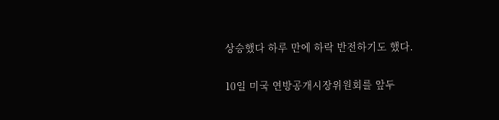상승했다 하루 만에 하락 반전하기도 했다.

10일 미국 연방공개시장위원회를 앞두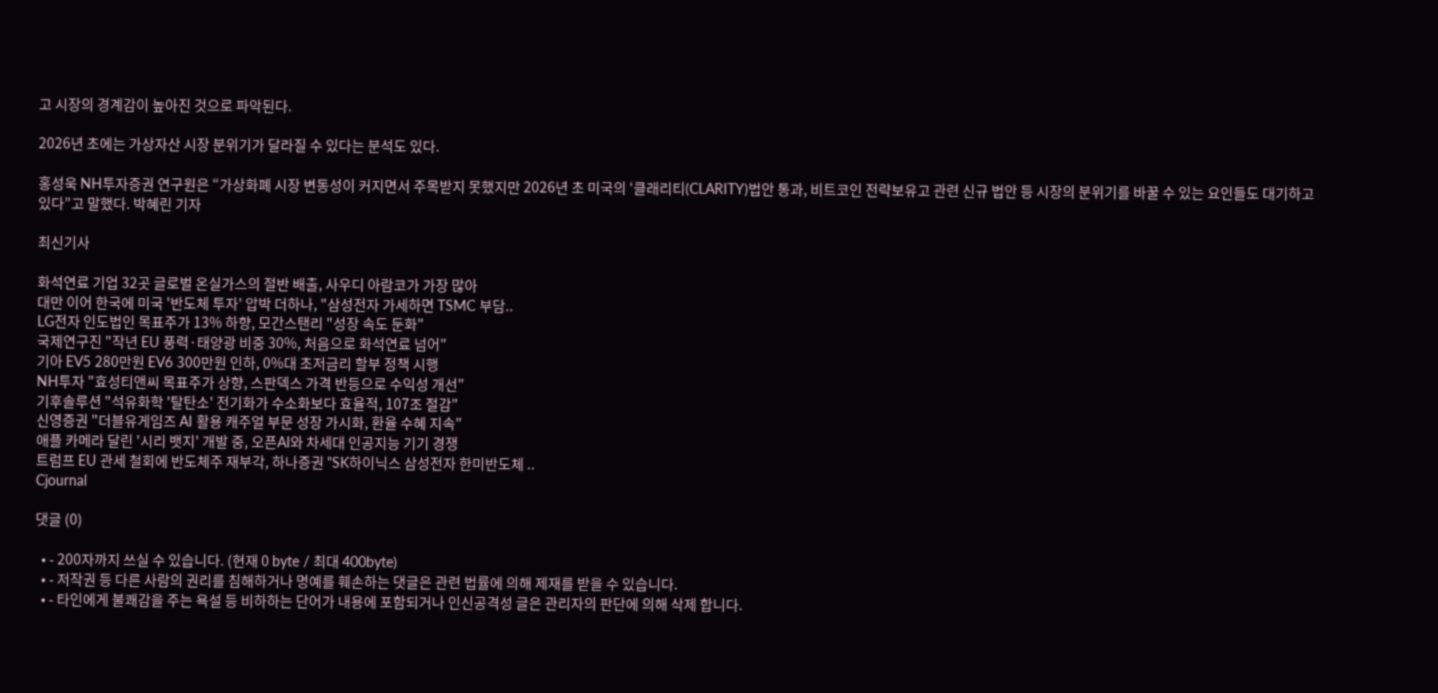고 시장의 경계감이 높아진 것으로 파악된다.

2026년 초에는 가상자산 시장 분위기가 달라질 수 있다는 분석도 있다.

홍성욱 NH투자증권 연구원은 “가상화폐 시장 변동성이 커지면서 주목받지 못했지만 2026년 초 미국의 ‘클래리티(CLARITY)법안 통과, 비트코인 전략보유고 관련 신규 법안 등 시장의 분위기를 바꿀 수 있는 요인들도 대기하고 있다”고 말했다. 박혜린 기자

최신기사

화석연료 기업 32곳 글로벌 온실가스의 절반 배출, 사우디 아람코가 가장 많아
대만 이어 한국에 미국 '반도체 투자' 압박 더하나, "삼성전자 가세하면 TSMC 부담..
LG전자 인도법인 목표주가 13% 하향, 모간스탠리 "성장 속도 둔화"
국제연구진 "작년 EU 풍력·태양광 비중 30%, 처음으로 화석연료 넘어"
기아 EV5 280만원 EV6 300만원 인하, 0%대 초저금리 할부 정책 시행
NH투자 "효성티앤씨 목표주가 상향, 스판덱스 가격 반등으로 수익성 개선"
기후솔루션 "석유화학 '탈탄소' 전기화가 수소화보다 효율적, 107조 절감"
신영증권 "더블유게임즈 AI 활용 캐주얼 부문 성장 가시화, 환율 수혜 지속"
애플 카메라 달린 '시리 뱃지' 개발 중, 오픈AI와 차세대 인공지능 기기 경쟁
트럼프 EU 관세 철회에 반도체주 재부각, 하나증권 "SK하이닉스 삼성전자 한미반도체 ..
Cjournal

댓글 (0)

  • - 200자까지 쓰실 수 있습니다. (현재 0 byte / 최대 400byte)
  • - 저작권 등 다른 사람의 권리를 침해하거나 명예를 훼손하는 댓글은 관련 법률에 의해 제재를 받을 수 있습니다.
  • - 타인에게 불쾌감을 주는 욕설 등 비하하는 단어가 내용에 포함되거나 인신공격성 글은 관리자의 판단에 의해 삭제 합니다.